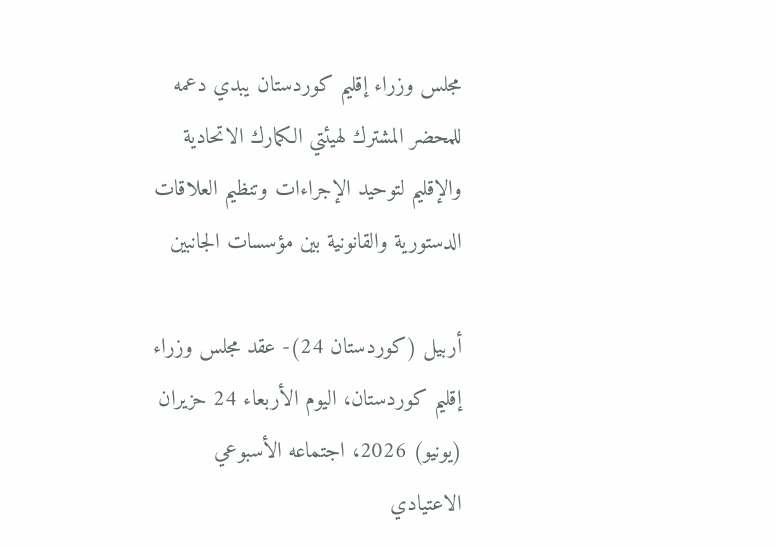مجلس وزراء إقليم كوردستان يبدي دعمه للمحضر المشترك لهيئتي الكمارك الاتحادية والإقليم لتوحيد الإجراءات وتنظيم العلاقات الدستورية والقانونية بين مؤسسات الجانبين

أربيل (كوردستان 24)- عقد مجلس وزراء إقليم كوردستان، اليوم الأربعاء 24 حزيران (يونيو) 2026، اجتماعه الأسبوعي الاعتيادي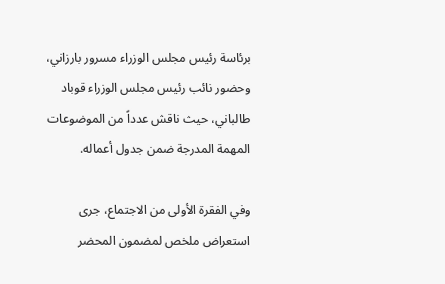برئاسة رئيس مجلس الوزراء مسرور بارزاني، وحضور نائب رئيس مجلس الوزراء قوباد طالباني، حيث ناقش عدداً من الموضوعات المهمة المدرجة ضمن جدول أعماله.

وفي الفقرة الأولى من الاجتماع، جرى استعراض ملخص لمضمون المحضر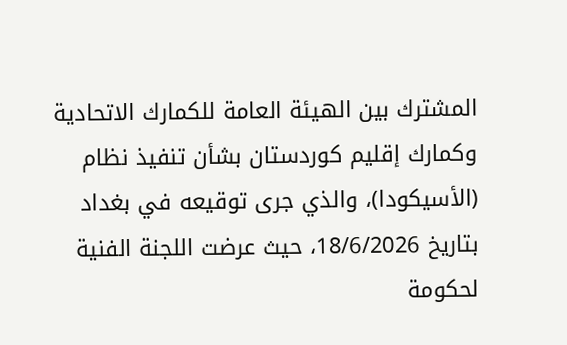المشترك بين الهيئة العامة للكمارك الاتحادية وكمارك إقليم كوردستان بشأن تنفيذ نظام (الأسيكودا)، والذي جرى توقيعه في بغداد بتاريخ 18/6/2026، حيث عرضت اللجنة الفنية لحكومة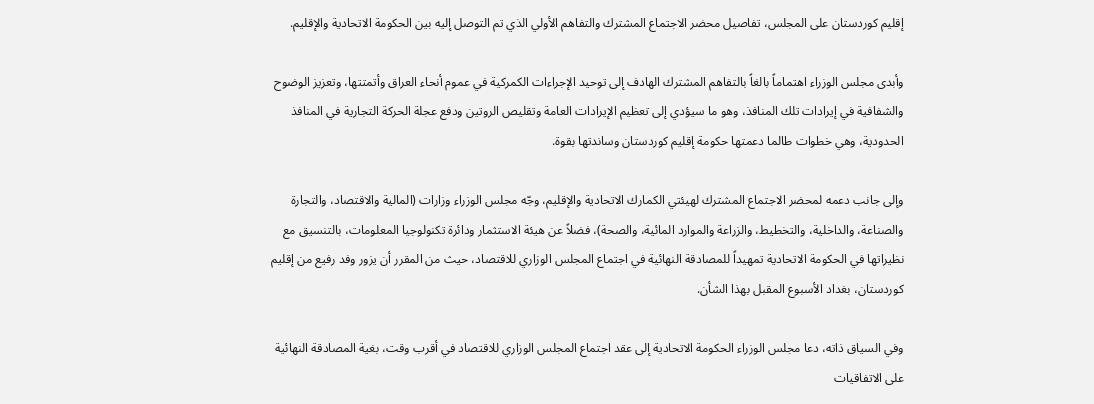إقليم كوردستان على المجلس، تفاصيل محضر الاجتماع المشترك والتفاهم الأولي الذي تم التوصل إليه بين الحكومة الاتحادية والإقليم.

وأبدى مجلس الوزراء اهتماماً بالغاً بالتفاهم المشترك الهادف إلى توحيد الإجراءات الكمركية في عموم أنحاء العراق وأتمتتها، وتعزيز الوضوح والشفافية في إيرادات تلك المنافذ، وهو ما سيؤدي إلى تعظيم الإيرادات العامة وتقليص الروتين ودفع عجلة الحركة التجارية في المنافذ الحدودية، وهي خطوات طالما دعمتها حكومة إقليم كوردستان وساندتها بقوة.

وإلى جانب دعمه لمحضر الاجتماع المشترك لهيئتي الكمارك الاتحادية والإقليم، وجّه مجلس الوزراء وزارات (المالية والاقتصاد، والتجارة والصناعة، والداخلية، والتخطيط، والزراعة والموارد المائية، والصحة)، فضلاً عن هيئة الاستثمار ودائرة تكنولوجيا المعلومات، بالتنسيق مع نظيراتها في الحكومة الاتحادية تمهيداً للمصادقة النهائية في اجتماع المجلس الوزاري للاقتصاد، حيث من المقرر أن يزور وفد رفيع من إقليم كوردستان، بغداد الأسبوع المقبل بهذا الشأن.

وفي السياق ذاته، دعا مجلس الوزراء الحكومة الاتحادية إلى عقد اجتماع المجلس الوزاري للاقتصاد في أقرب وقت، بغية المصادقة النهائية على الاتفاقيات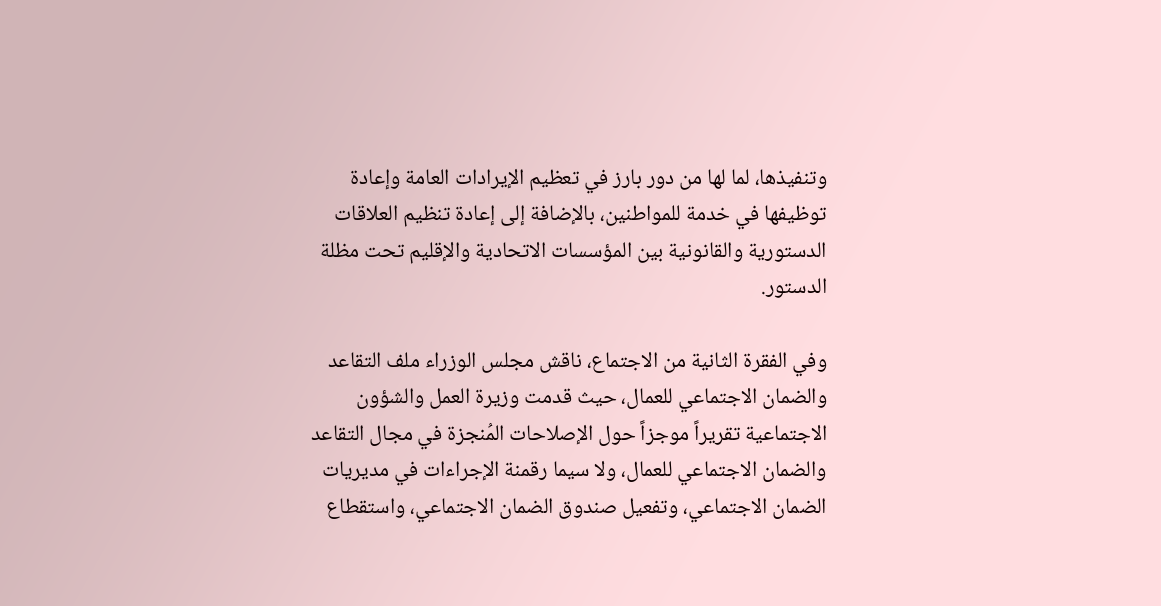وتنفيذها، لما لها من دور بارز في تعظيم الإيرادات العامة وإعادة توظيفها في خدمة للمواطنين، بالإضافة إلى إعادة تنظيم العلاقات الدستورية والقانونية بين المؤسسات الاتحادية والإقليم تحت مظلة الدستور.

وفي الفقرة الثانية من الاجتماع، ناقش مجلس الوزراء ملف التقاعد والضمان الاجتماعي للعمال، حيث قدمت وزيرة العمل والشؤون الاجتماعية تقريراً موجزاً حول الإصلاحات المُنجزة في مجال التقاعد والضمان الاجتماعي للعمال، ولا سيما رقمنة الإجراءات في مديريات الضمان الاجتماعي، وتفعيل صندوق الضمان الاجتماعي، واستقطاع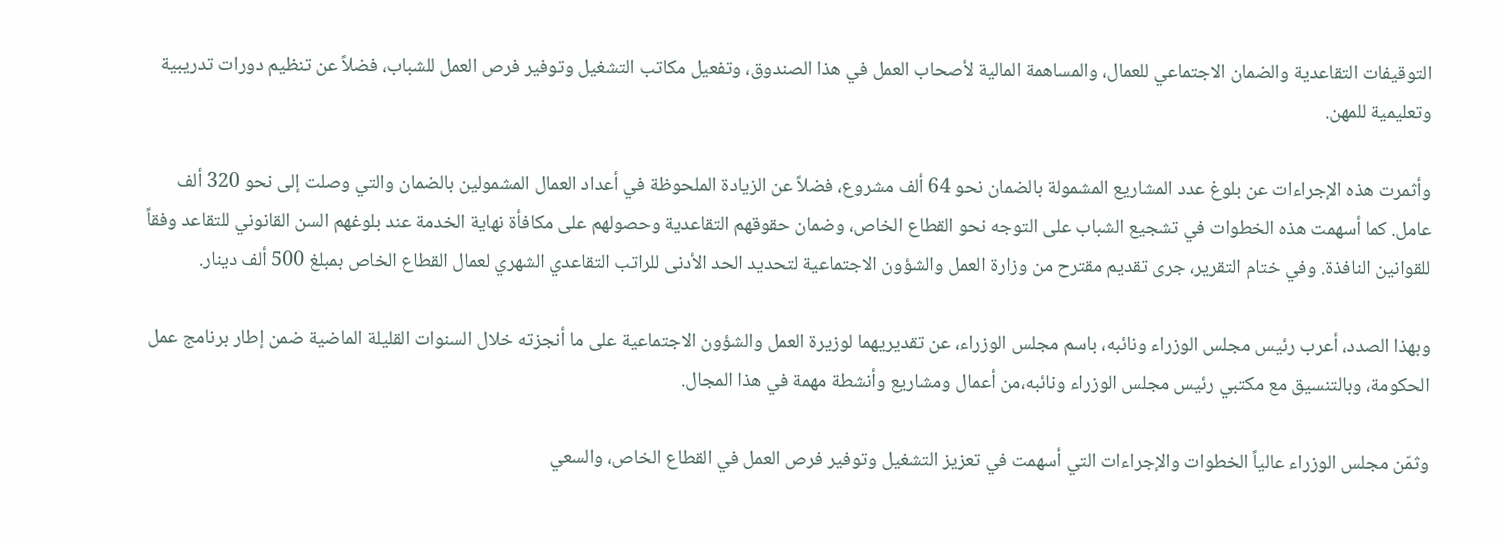التوقيفات التقاعدية والضمان الاجتماعي للعمال، والمساهمة المالية لأصحاب العمل في هذا الصندوق، وتفعيل مكاتب التشغيل وتوفير فرص العمل للشباب، فضلاً عن تنظيم دورات تدريبية وتعليمية للمهن.

وأثمرت هذه الإجراءات عن بلوغ عدد المشاريع المشمولة بالضمان نحو 64 ألف مشروع، فضلاً عن الزيادة الملحوظة في أعداد العمال المشمولين بالضمان والتي وصلت إلى نحو 320 ألف عامل. كما أسهمت هذه الخطوات في تشجيع الشباب على التوجه نحو القطاع الخاص، وضمان حقوقهم التقاعدية وحصولهم على مكافأة نهاية الخدمة عند بلوغهم السن القانوني للتقاعد وفقاً للقوانين النافذة. وفي ختام التقرير، جرى تقديم مقترح من وزارة العمل والشؤون الاجتماعية لتحديد الحد الأدنى للراتب التقاعدي الشهري لعمال القطاع الخاص بمبلغ 500 ألف دينار.

وبهذا الصدد، أعرب رئيس مجلس الوزراء ونائبه، باسم مجلس الوزراء، عن تقديريهما لوزيرة العمل والشؤون الاجتماعية على ما أنجزته خلال السنوات القليلة الماضية ضمن إطار برنامج عمل الحكومة، وبالتنسيق مع مكتبي رئيس مجلس الوزراء ونائبه،من أعمال ومشاريع وأنشطة مهمة في هذا المجال.

وثمّن مجلس الوزراء عالياً الخطوات والإجراءات التي أسهمت في تعزيز التشغيل وتوفير فرص العمل في القطاع الخاص، والسعي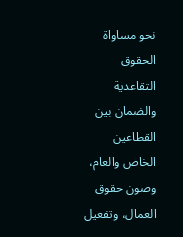نحو مساواة الحقوق التقاعدية والضمان بين القطاعين الخاص والعام، وصون حقوق العمال، وتفعيل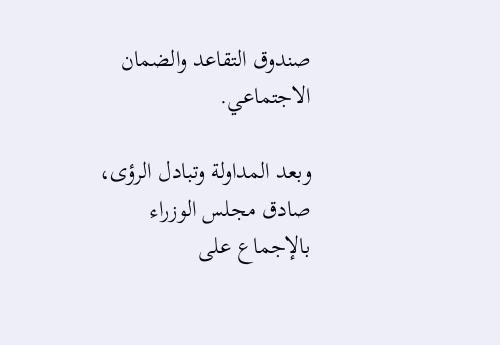صندوق التقاعد والضمان الاجتماعي.

وبعد المداولة وتبادل الرؤى، صادق مجلس الوزراء بالإجماع على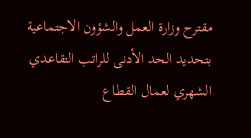مقترح وزارة العمل والشؤون الاجتماعية بتحديد الحد الأدنى للراتب التقاعدي الشهري لعمال القطاع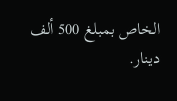الخاص بمبلغ 500 ألف دينار.